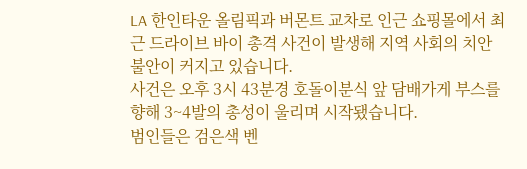LA 한인타운 올림픽과 버몬트 교차로 인근 쇼핑몰에서 최근 드라이브 바이 총격 사건이 발생해 지역 사회의 치안 불안이 커지고 있습니다.
사건은 오후 3시 43분경 호돌이분식 앞 담배가게 부스를 향해 3~4발의 총성이 울리며 시작됐습니다.
범인들은 검은색 벤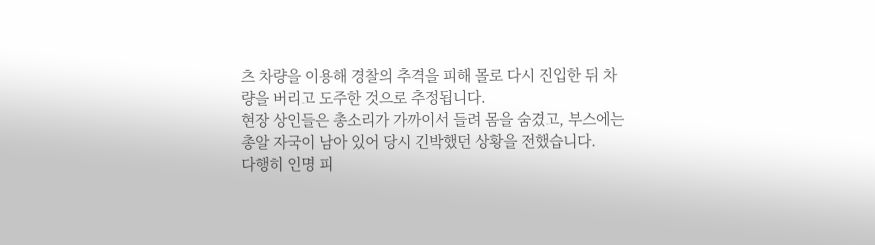츠 차량을 이용해 경찰의 추격을 피해 몰로 다시 진입한 뒤 차량을 버리고 도주한 것으로 추정됩니다.
현장 상인들은 총소리가 가까이서 들려 몸을 숨겼고, 부스에는 총알 자국이 남아 있어 당시 긴박했던 상황을 전했습니다.
다행히 인명 피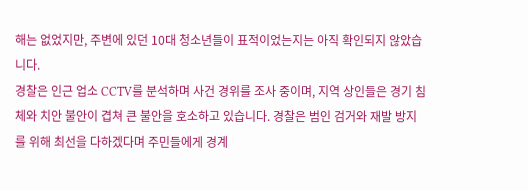해는 없었지만, 주변에 있던 10대 청소년들이 표적이었는지는 아직 확인되지 않았습니다.
경찰은 인근 업소 CCTV를 분석하며 사건 경위를 조사 중이며, 지역 상인들은 경기 침체와 치안 불안이 겹쳐 큰 불안을 호소하고 있습니다. 경찰은 범인 검거와 재발 방지를 위해 최선을 다하겠다며 주민들에게 경계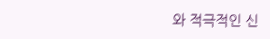와 적극적인 신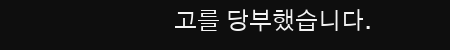고를 당부했습니다.